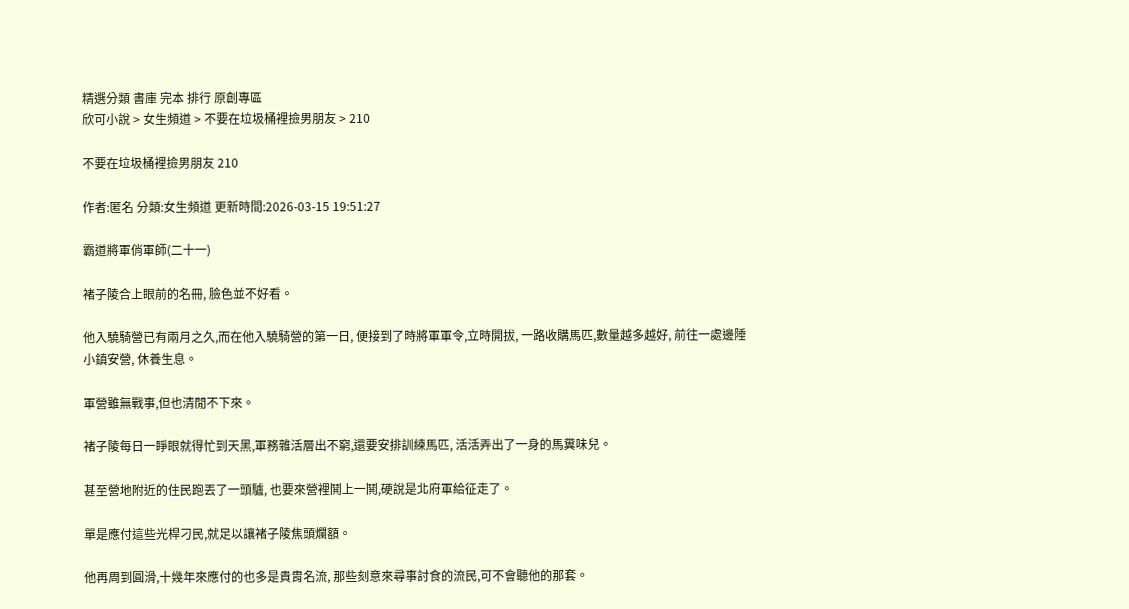精選分類 書庫 完本 排行 原創專區
欣可小說 > 女生頻道 > 不要在垃圾桶裡撿男朋友 > 210

不要在垃圾桶裡撿男朋友 210

作者:匿名 分類:女生頻道 更新時間:2026-03-15 19:51:27

霸道將軍俏軍師(二十一)

褚子陵合上眼前的名冊, 臉色並不好看。

他入驍騎營已有兩月之久,而在他入驍騎營的第一日, 便接到了時將軍軍令,立時開拔, 一路收購馬匹,數量越多越好, 前往一處邊陲小鎮安營, 休養生息。

軍營雖無戰事,但也清閒不下來。

褚子陵每日一睜眼就得忙到天黑,軍務雜活層出不窮,還要安排訓練馬匹, 活活弄出了一身的馬糞味兒。

甚至營地附近的住民跑丟了一頭驢, 也要來營裡鬨上一鬨,硬說是北府軍給征走了。

單是應付這些光桿刁民,就足以讓褚子陵焦頭爛額。

他再周到圓滑,十幾年來應付的也多是貴胄名流, 那些刻意來尋事討食的流民,可不會聽他的那套。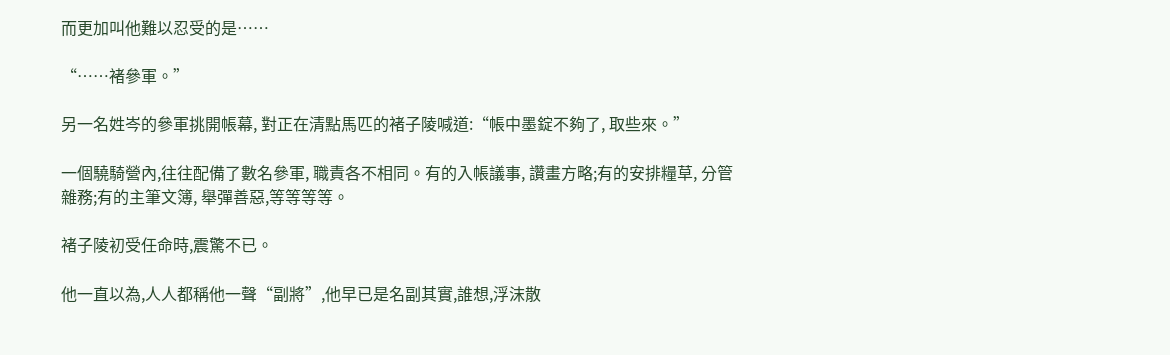而更加叫他難以忍受的是……

“……褚參軍。”

另一名姓岑的參軍挑開帳幕, 對正在清點馬匹的褚子陵喊道:“帳中墨錠不夠了, 取些來。”

一個驍騎營內,往往配備了數名參軍, 職責各不相同。有的入帳議事, 讚畫方略;有的安排糧草, 分管雜務;有的主筆文簿, 舉彈善惡,等等等等。

褚子陵初受任命時,震驚不已。

他一直以為,人人都稱他一聲“副將”,他早已是名副其實,誰想,浮沫散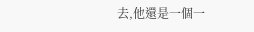去,他還是一個一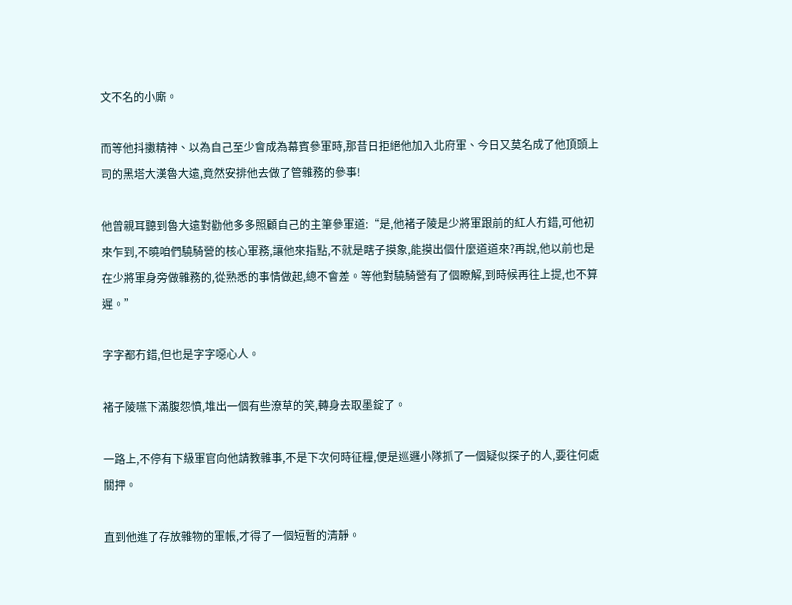文不名的小廝。

而等他抖擻精神、以為自己至少會成為幕賓參軍時,那昔日拒絕他加入北府軍、今日又莫名成了他頂頭上司的黑塔大漢魯大遠,竟然安排他去做了管雜務的參事!

他曾親耳聽到魯大遠對勸他多多照顧自己的主筆參軍道:“是,他褚子陵是少將軍跟前的紅人冇錯,可他初來乍到,不曉咱們驍騎營的核心軍務,讓他來指點,不就是瞎子摸象,能摸出個什麼道道來?再說,他以前也是在少將軍身旁做雜務的,從熟悉的事情做起,總不會差。等他對驍騎營有了個瞭解,到時候再往上提,也不算遲。”

字字都冇錯,但也是字字噁心人。

褚子陵嚥下滿腹怨憤,堆出一個有些潦草的笑,轉身去取墨錠了。

一路上,不停有下級軍官向他請教雜事,不是下次何時征糧,便是巡邏小隊抓了一個疑似探子的人,要往何處關押。

直到他進了存放雜物的軍帳,才得了一個短暫的清靜。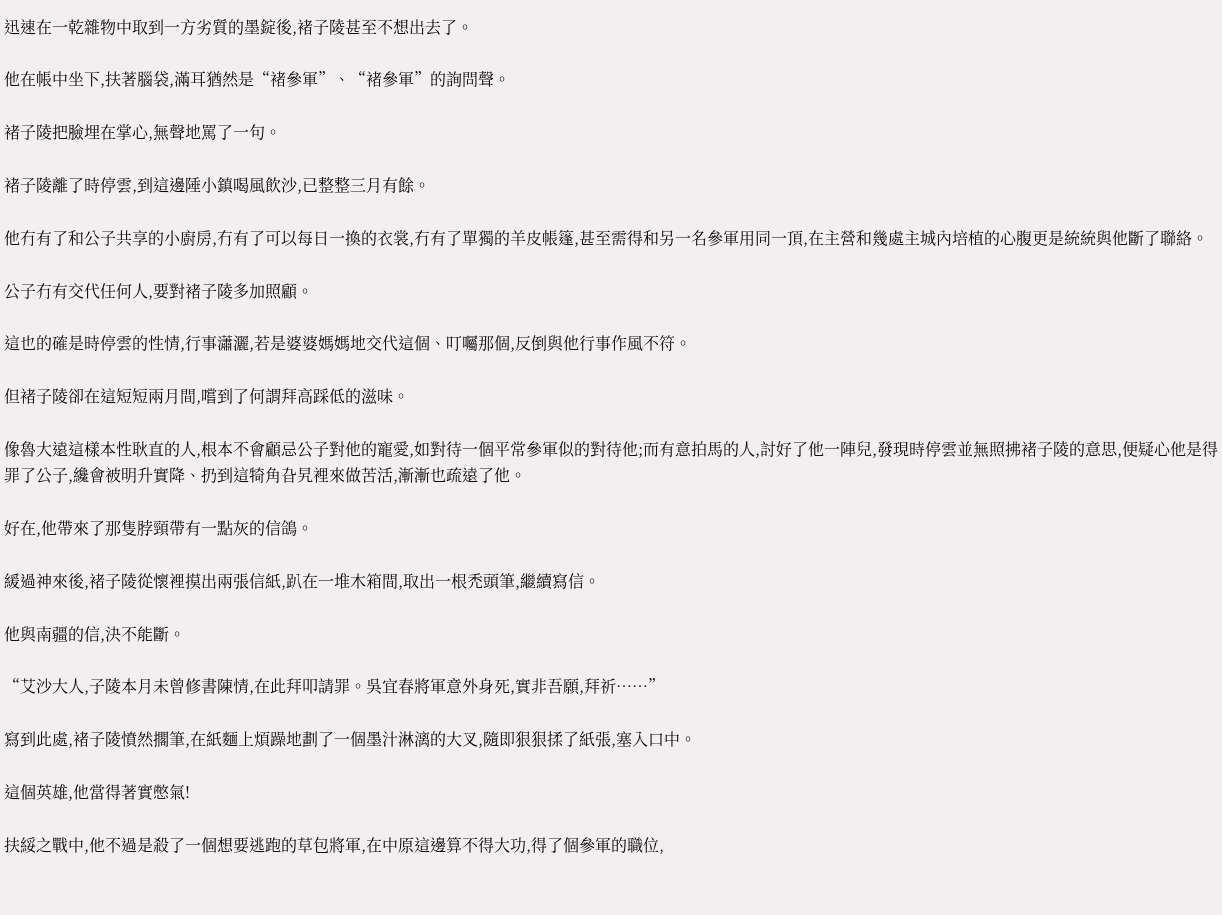迅速在一乾雜物中取到一方劣質的墨錠後,褚子陵甚至不想出去了。

他在帳中坐下,扶著腦袋,滿耳猶然是“褚參軍”、“褚參軍”的詢問聲。

褚子陵把臉埋在掌心,無聲地罵了一句。

褚子陵離了時停雲,到這邊陲小鎮喝風飲沙,已整整三月有餘。

他冇有了和公子共享的小廚房,冇有了可以每日一換的衣裳,冇有了單獨的羊皮帳篷,甚至需得和另一名參軍用同一頂,在主營和幾處主城內培植的心腹更是統統與他斷了聯絡。

公子冇有交代任何人,要對褚子陵多加照顧。

這也的確是時停雲的性情,行事瀟灑,若是婆婆媽媽地交代這個、叮囑那個,反倒與他行事作風不符。

但褚子陵卻在這短短兩月間,嚐到了何謂拜高踩低的滋味。

像魯大遠這樣本性耿直的人,根本不會顧忌公子對他的寵愛,如對待一個平常參軍似的對待他;而有意拍馬的人,討好了他一陣兒,發現時停雲並無照拂褚子陵的意思,便疑心他是得罪了公子,纔會被明升實降、扔到這犄角旮旯裡來做苦活,漸漸也疏遠了他。

好在,他帶來了那隻脖頸帶有一點灰的信鴿。

緩過神來後,褚子陵從懷裡摸出兩張信紙,趴在一堆木箱間,取出一根禿頭筆,繼續寫信。

他與南疆的信,決不能斷。

“艾沙大人,子陵本月未曾修書陳情,在此拜叩請罪。吳宜春將軍意外身死,實非吾願,拜祈……”

寫到此處,褚子陵憤然擱筆,在紙麵上煩躁地劃了一個墨汁淋漓的大叉,隨即狠狠揉了紙張,塞入口中。

這個英雄,他當得著實憋氣!

扶綏之戰中,他不過是殺了一個想要逃跑的草包將軍,在中原這邊算不得大功,得了個參軍的職位,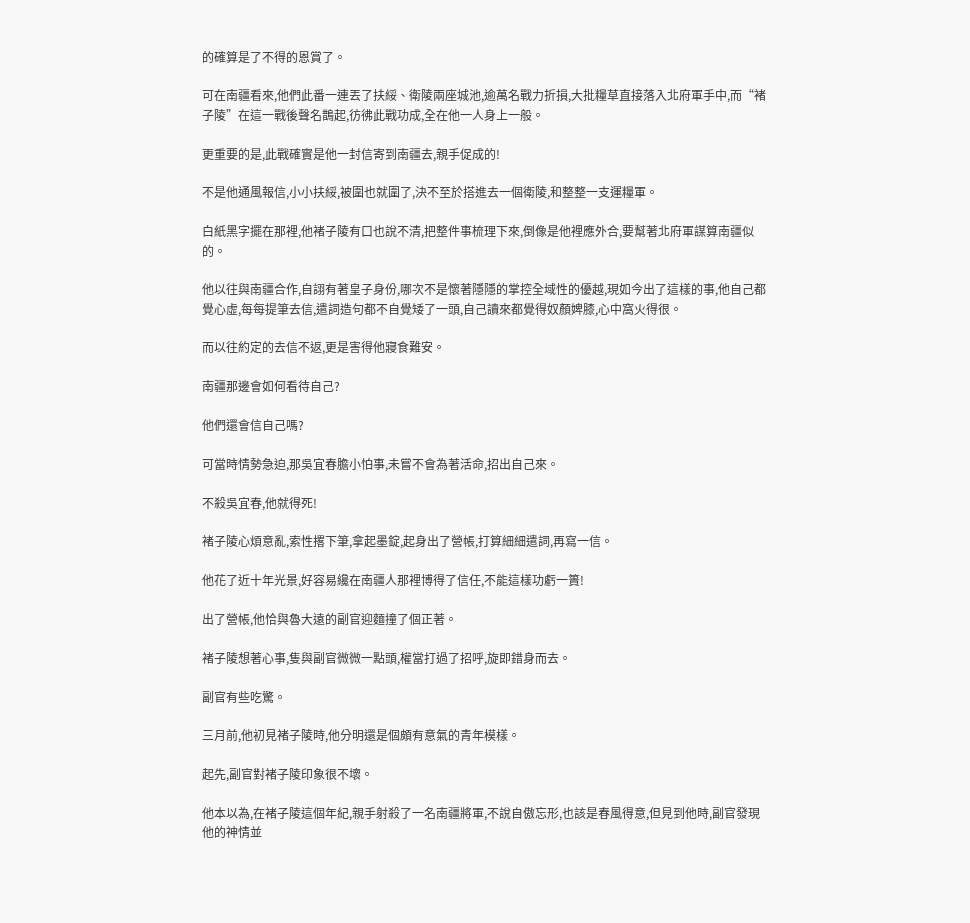的確算是了不得的恩賞了。

可在南疆看來,他們此番一連丟了扶綏、衛陵兩座城池,逾萬名戰力折損,大批糧草直接落入北府軍手中,而“褚子陵”在這一戰後聲名鵲起,彷彿此戰功成,全在他一人身上一般。

更重要的是,此戰確實是他一封信寄到南疆去,親手促成的!

不是他通風報信,小小扶綏,被圍也就圍了,決不至於搭進去一個衛陵,和整整一支運糧軍。

白紙黑字擺在那裡,他褚子陵有口也說不清,把整件事梳理下來,倒像是他裡應外合,要幫著北府軍謀算南疆似的。

他以往與南疆合作,自詡有著皇子身份,哪次不是懷著隱隱的掌控全域性的優越,現如今出了這樣的事,他自己都覺心虛,每每提筆去信,遣詞造句都不自覺矮了一頭,自己讀來都覺得奴顏婢膝,心中窩火得很。

而以往約定的去信不返,更是害得他寢食難安。

南疆那邊會如何看待自己?

他們還會信自己嗎?

可當時情勢急迫,那吳宜春膽小怕事,未嘗不會為著活命,招出自己來。

不殺吳宜春,他就得死!

褚子陵心煩意亂,索性撂下筆,拿起墨錠,起身出了營帳,打算細細遣詞,再寫一信。

他花了近十年光景,好容易纔在南疆人那裡博得了信任,不能這樣功虧一簣!

出了營帳,他恰與魯大遠的副官迎麵撞了個正著。

褚子陵想著心事,隻與副官微微一點頭,權當打過了招呼,旋即錯身而去。

副官有些吃驚。

三月前,他初見褚子陵時,他分明還是個頗有意氣的青年模樣。

起先,副官對褚子陵印象很不壞。

他本以為,在褚子陵這個年紀,親手射殺了一名南疆將軍,不說自傲忘形,也該是春風得意,但見到他時,副官發現他的神情並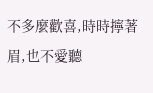不多麼歡喜,時時擰著眉,也不愛聽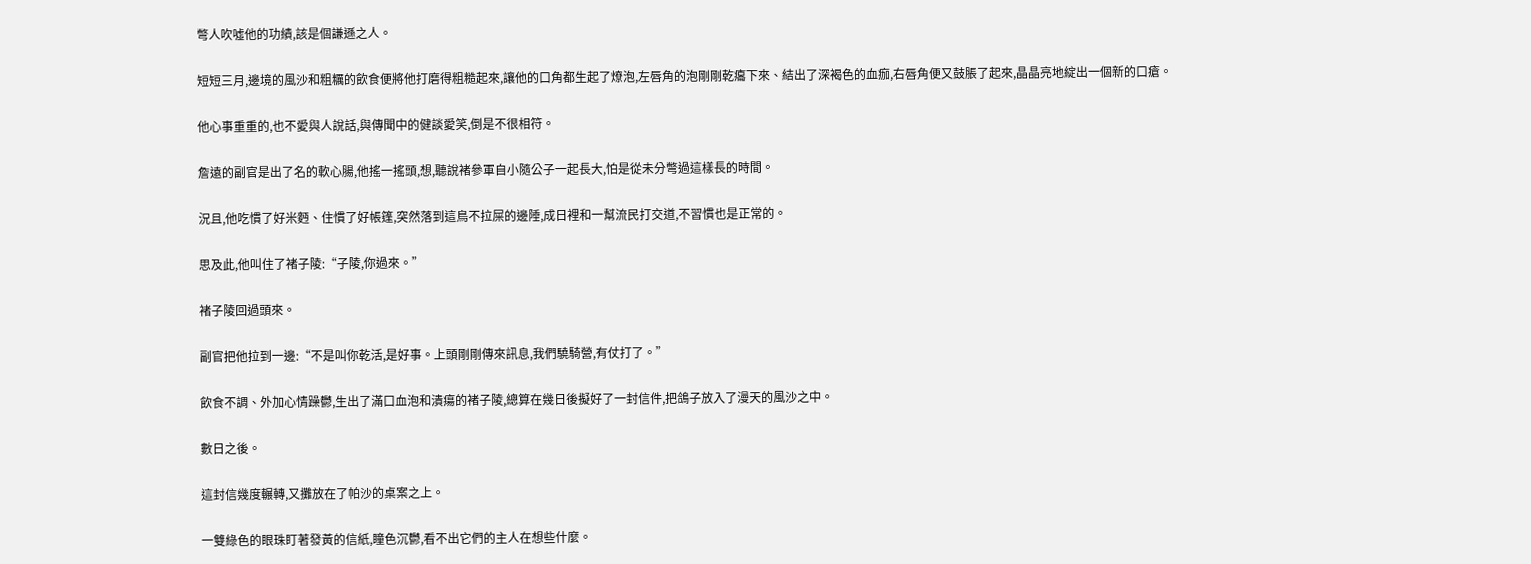彆人吹噓他的功績,該是個謙遜之人。

短短三月,邊境的風沙和粗糲的飲食便將他打磨得粗糙起來,讓他的口角都生起了燎泡,左唇角的泡剛剛乾癟下來、結出了深褐色的血痂,右唇角便又鼓脹了起來,晶晶亮地綻出一個新的口瘡。

他心事重重的,也不愛與人說話,與傳聞中的健談愛笑,倒是不很相符。

詹遠的副官是出了名的軟心腸,他搖一搖頭,想,聽說褚參軍自小隨公子一起長大,怕是從未分彆過這樣長的時間。

況且,他吃慣了好米麪、住慣了好帳篷,突然落到這鳥不拉屎的邊陲,成日裡和一幫流民打交道,不習慣也是正常的。

思及此,他叫住了褚子陵:“子陵,你過來。”

褚子陵回過頭來。

副官把他拉到一邊:“不是叫你乾活,是好事。上頭剛剛傳來訊息,我們驍騎營,有仗打了。”

飲食不調、外加心情躁鬱,生出了滿口血泡和潰瘍的褚子陵,總算在幾日後擬好了一封信件,把鴿子放入了漫天的風沙之中。

數日之後。

這封信幾度輾轉,又攤放在了帕沙的桌案之上。

一雙綠色的眼珠盯著發黃的信紙,瞳色沉鬱,看不出它們的主人在想些什麼。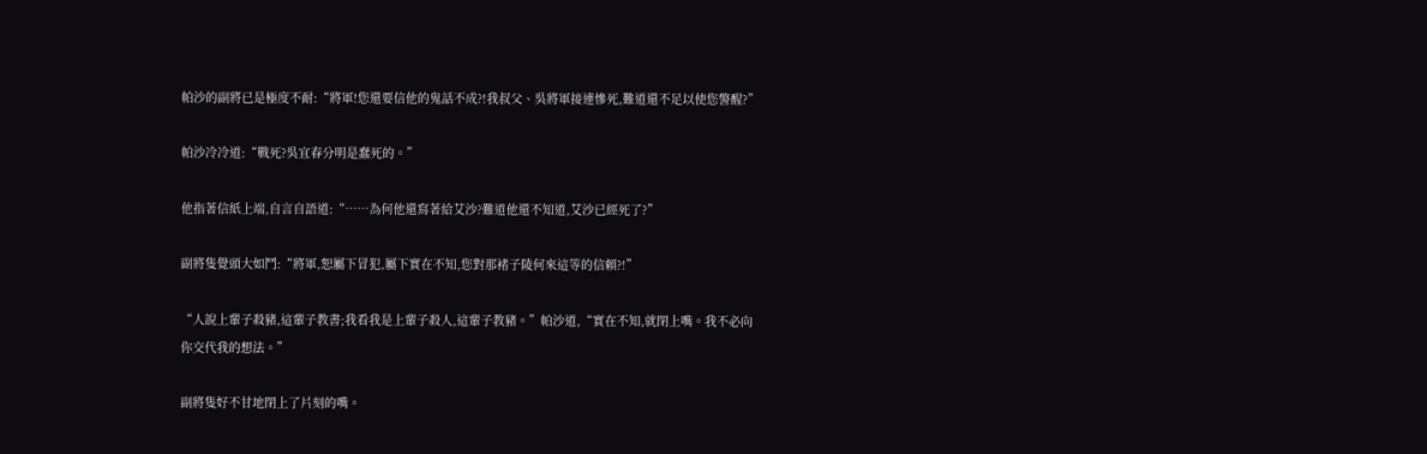帕沙的副將已是極度不耐:“將軍!您還要信他的鬼話不成?!我叔父、吳將軍接連慘死,難道還不足以使您警醒?”

帕沙冷冷道:“戰死?吳宜春分明是蠢死的。”

他指著信紙上端,自言自語道:“……為何他還寫著給艾沙?難道他還不知道,艾沙已經死了?”

副將隻覺頭大如鬥:“將軍,恕屬下冒犯,屬下實在不知,您對那褚子陵何來這等的信賴?!”

“人說上輩子殺豬,這輩子教書;我看我是上輩子殺人,這輩子教豬。”帕沙道,“實在不知,就閉上嘴。我不必向你交代我的想法。”

副將隻好不甘地閉上了片刻的嘴。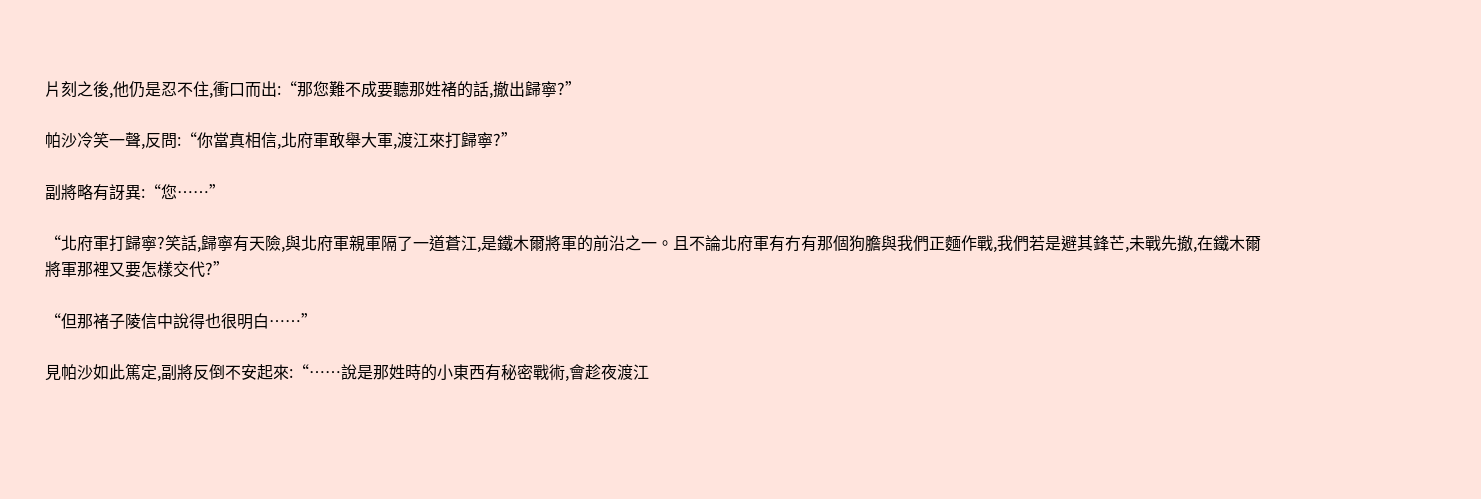片刻之後,他仍是忍不住,衝口而出:“那您難不成要聽那姓褚的話,撤出歸寧?”

帕沙冷笑一聲,反問:“你當真相信,北府軍敢舉大軍,渡江來打歸寧?”

副將略有訝異:“您……”

“北府軍打歸寧?笑話,歸寧有天險,與北府軍親軍隔了一道蒼江,是鐵木爾將軍的前沿之一。且不論北府軍有冇有那個狗膽與我們正麵作戰,我們若是避其鋒芒,未戰先撤,在鐵木爾將軍那裡又要怎樣交代?”

“但那褚子陵信中說得也很明白……”

見帕沙如此篤定,副將反倒不安起來:“……說是那姓時的小東西有秘密戰術,會趁夜渡江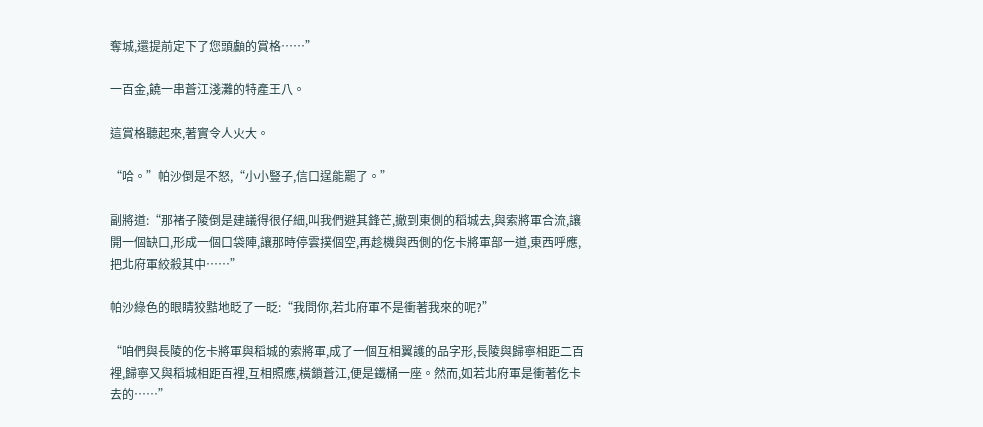奪城,還提前定下了您頭顱的賞格……”

一百金,饒一串蒼江淺灘的特產王八。

這賞格聽起來,著實令人火大。

“哈。”帕沙倒是不怒,“小小豎子,信口逞能罷了。”

副將道:“那褚子陵倒是建議得很仔細,叫我們避其鋒芒,撤到東側的稻城去,與索將軍合流,讓開一個缺口,形成一個口袋陣,讓那時停雲撲個空,再趁機與西側的仡卡將軍部一道,東西呼應,把北府軍絞殺其中……”

帕沙綠色的眼睛狡黠地眨了一眨:“我問你,若北府軍不是衝著我來的呢?”

“咱們與長陵的仡卡將軍與稻城的索將軍,成了一個互相翼護的品字形,長陵與歸寧相距二百裡,歸寧又與稻城相距百裡,互相照應,橫鎖蒼江,便是鐵桶一座。然而,如若北府軍是衝著仡卡去的……”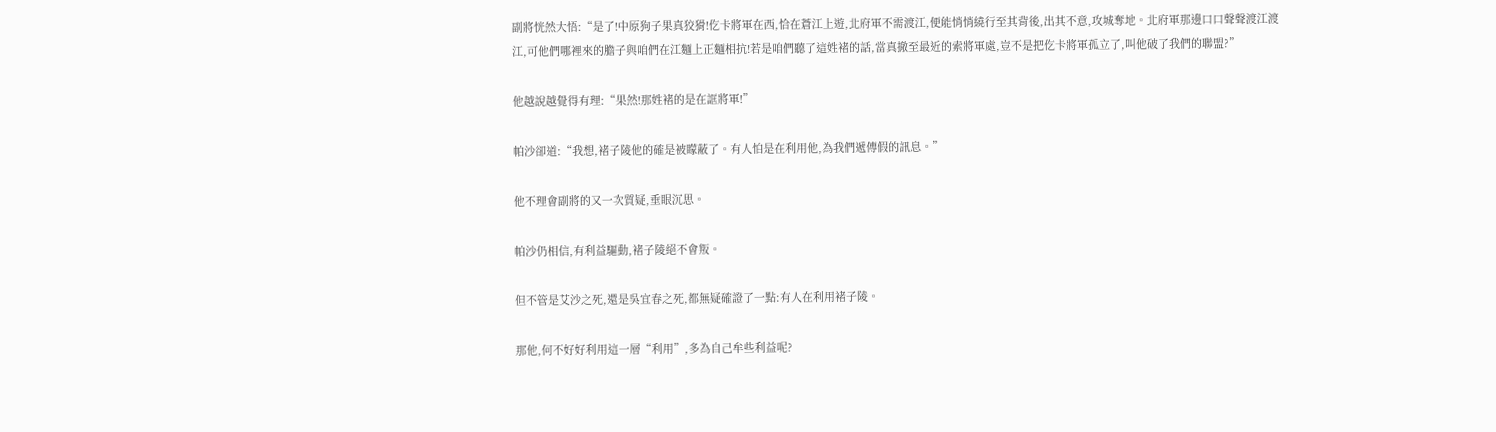副將恍然大悟:“是了!中原狗子果真狡猾!仡卡將軍在西,恰在蒼江上遊,北府軍不需渡江,便能悄悄繞行至其背後,出其不意,攻城奪地。北府軍那邊口口聲聲渡江渡江,可他們哪裡來的膽子與咱們在江麵上正麵相抗!若是咱們聽了這姓褚的話,當真撤至最近的索將軍處,豈不是把仡卡將軍孤立了,叫他破了我們的聯盟?”

他越說越覺得有理:“果然!那姓褚的是在誆將軍!”

帕沙卻道:“我想,褚子陵他的確是被矇蔽了。有人怕是在利用他,為我們遞傳假的訊息。”

他不理會副將的又一次質疑,垂眼沉思。

帕沙仍相信,有利益驅動,褚子陵絕不會叛。

但不管是艾沙之死,還是吳宜春之死,都無疑確證了一點:有人在利用褚子陵。

那他,何不好好利用這一層“利用”,多為自己牟些利益呢?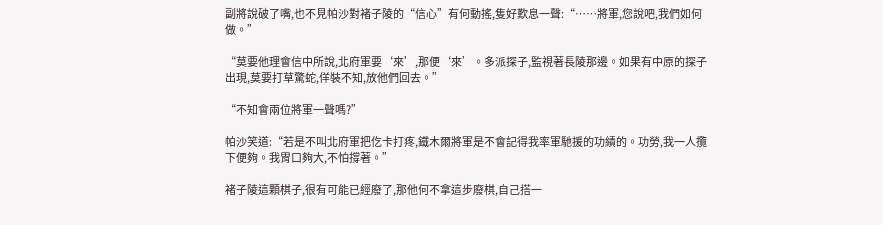副將說破了嘴,也不見帕沙對褚子陵的“信心”有何動搖,隻好歎息一聲:“……將軍,您說吧,我們如何做。”

“莫要他理會信中所說,北府軍要‘來’,那便‘來’。多派探子,監視著長陵那邊。如果有中原的探子出現,莫要打草驚蛇,佯裝不知,放他們回去。”

“不知會兩位將軍一聲嗎?”

帕沙笑道:“若是不叫北府軍把仡卡打疼,鐵木爾將軍是不會記得我率軍馳援的功績的。功勞,我一人攬下便夠。我胃口夠大,不怕撐著。”

褚子陵這顆棋子,很有可能已經廢了,那他何不拿這步廢棋,自己搭一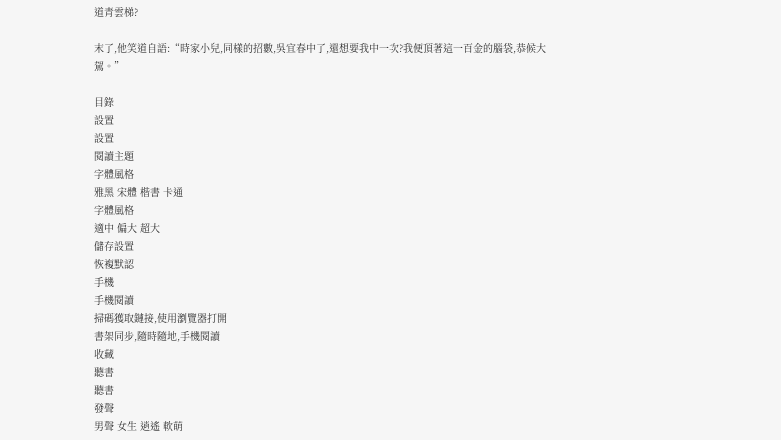道青雲梯?

末了,他笑道自語:“時家小兒,同樣的招數,吳宜春中了,還想要我中一次?我便頂著這一百金的腦袋,恭候大駕。”

目錄
設置
設置
閱讀主題
字體風格
雅黑 宋體 楷書 卡通
字體風格
適中 偏大 超大
儲存設置
恢複默認
手機
手機閱讀
掃碼獲取鏈接,使用瀏覽器打開
書架同步,隨時隨地,手機閱讀
收藏
聽書
聽書
發聲
男聲 女生 逍遙 軟萌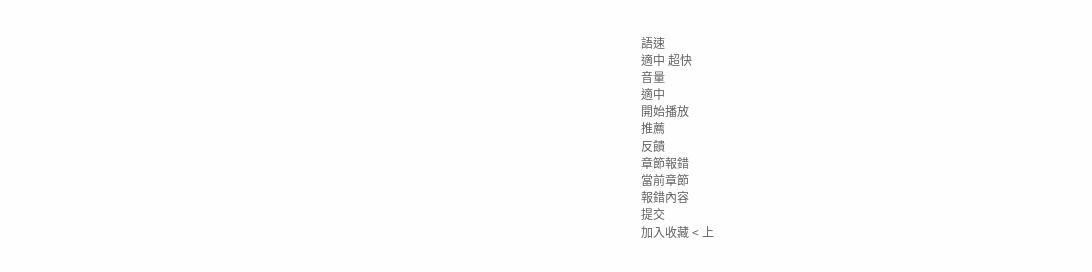語速
適中 超快
音量
適中
開始播放
推薦
反饋
章節報錯
當前章節
報錯內容
提交
加入收藏 < 上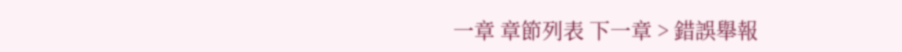一章 章節列表 下一章 > 錯誤舉報